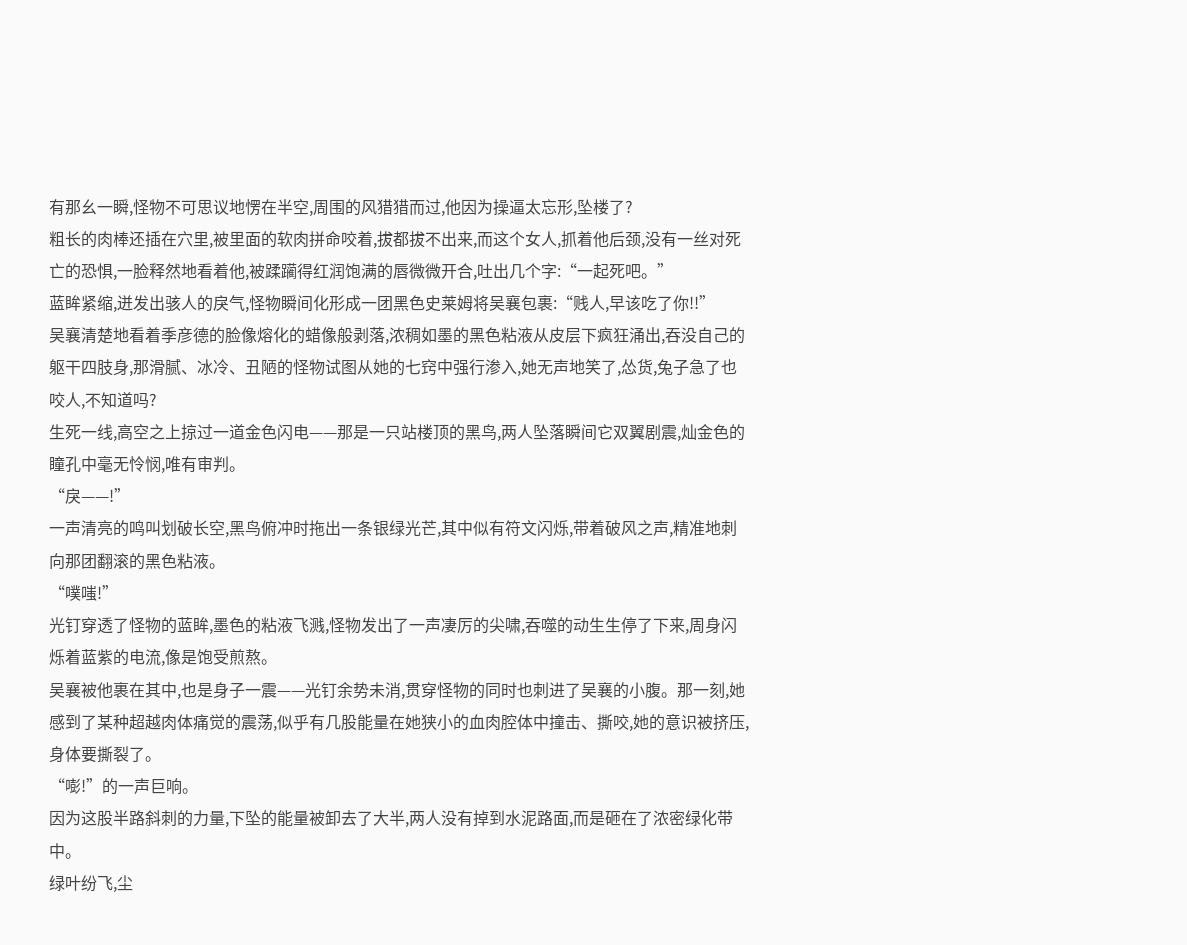有那幺一瞬,怪物不可思议地愣在半空,周围的风猎猎而过,他因为操逼太忘形,坠楼了?
粗长的肉棒还插在穴里,被里面的软肉拼命咬着,拔都拔不出来,而这个女人,抓着他后颈,没有一丝对死亡的恐惧,一脸释然地看着他,被蹂躏得红润饱满的唇微微开合,吐出几个字:“一起死吧。”
蓝眸紧缩,迸发出骇人的戾气,怪物瞬间化形成一团黑色史莱姆将吴襄包裹:“贱人,早该吃了你!!”
吴襄清楚地看着季彦德的脸像熔化的蜡像般剥落,浓稠如墨的黑色粘液从皮层下疯狂涌出,吞没自己的躯干四肢身,那滑腻、冰冷、丑陋的怪物试图从她的七窍中强行渗入,她无声地笑了,怂货,兔子急了也咬人,不知道吗?
生死一线,高空之上掠过一道金色闪电——那是一只站楼顶的黑鸟,两人坠落瞬间它双翼剧震,灿金色的瞳孔中毫无怜悯,唯有审判。
“戾——!”
一声清亮的鸣叫划破长空,黑鸟俯冲时拖出一条银绿光芒,其中似有符文闪烁,带着破风之声,精准地刺向那团翻滚的黑色粘液。
“噗嗤!”
光钉穿透了怪物的蓝眸,墨色的粘液飞溅,怪物发出了一声凄厉的尖啸,吞噬的动生生停了下来,周身闪烁着蓝紫的电流,像是饱受煎熬。
吴襄被他裹在其中,也是身子一震——光钉余势未消,贯穿怪物的同时也刺进了吴襄的小腹。那一刻,她感到了某种超越肉体痛觉的震荡,似乎有几股能量在她狭小的血肉腔体中撞击、撕咬,她的意识被挤压,身体要撕裂了。
“嘭!”的一声巨响。
因为这股半路斜刺的力量,下坠的能量被卸去了大半,两人没有掉到水泥路面,而是砸在了浓密绿化带中。
绿叶纷飞,尘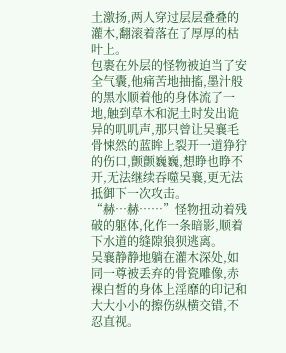土激扬,两人穿过层层叠叠的灌木,翻滚着落在了厚厚的枯叶上。
包裹在外层的怪物被迫当了安全气囊,他痛苦地抽搐,墨汁般的黑水顺着他的身体流了一地,触到草木和泥土时发出诡异的叽叽声,那只曾让吴襄毛骨悚然的蓝眸上裂开一道狰狞的伤口,颤颤巍巍,想睁也睁不开,无法继续吞噬吴襄,更无法抵御下一次攻击。
“赫…赫……”怪物扭动着残破的躯体,化作一条暗影,顺着下水道的缝隙狼狈逃离。
吴襄静静地躺在灌木深处,如同一尊被丢弃的骨瓷雕像,赤裸白皙的身体上淫靡的印记和大大小小的擦伤纵横交错,不忍直视。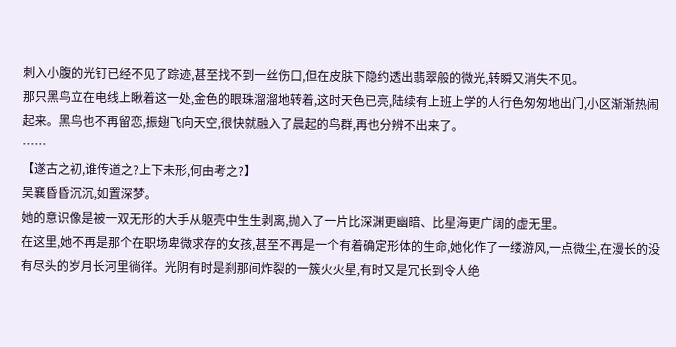刺入小腹的光钉已经不见了踪迹,甚至找不到一丝伤口,但在皮肤下隐约透出翡翠般的微光,转瞬又消失不见。
那只黑鸟立在电线上瞅着这一处,金色的眼珠溜溜地转着,这时天色已亮,陆续有上班上学的人行色匆匆地出门,小区渐渐热闹起来。黑鸟也不再留恋,振翅飞向天空,很快就融入了晨起的鸟群,再也分辨不出来了。
……
【遂古之初,谁传道之?上下未形,何由考之?】
吴襄昏昏沉沉,如置深梦。
她的意识像是被一双无形的大手从躯壳中生生剥离,抛入了一片比深渊更幽暗、比星海更广阔的虚无里。
在这里,她不再是那个在职场卑微求存的女孩,甚至不再是一个有着确定形体的生命,她化作了一缕游风,一点微尘,在漫长的没有尽头的岁月长河里徜徉。光阴有时是刹那间炸裂的一簇火火星,有时又是冗长到令人绝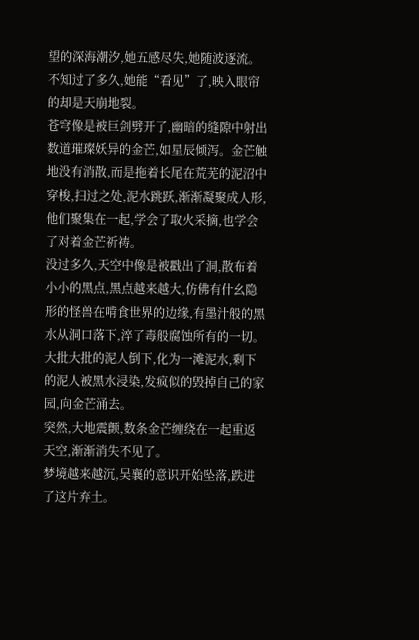望的深海潮汐,她五感尽失,她随波逐流。
不知过了多久,她能“看见”了,映入眼帘的却是天崩地裂。
苍穹像是被巨剑劈开了,幽暗的缝隙中射出数道璀璨妖异的金芒,如星辰倾泻。金芒触地没有消散,而是拖着长尾在荒芜的泥沼中穿梭,扫过之处,泥水跳跃,渐渐凝聚成人形,他们聚集在一起,学会了取火采摘,也学会了对着金芒祈祷。
没过多久,天空中像是被戳出了洞,散布着小小的黑点,黑点越来越大,仿佛有什幺隐形的怪兽在啃食世界的边缘,有墨汁般的黑水从洞口落下,淬了毒般腐蚀所有的一切。
大批大批的泥人倒下,化为一滩泥水,剩下的泥人被黑水浸染,发疯似的毁掉自己的家园,向金芒涌去。
突然,大地震颤,数条金芒缠绕在一起重返天空,渐渐消失不见了。
梦境越来越沉,吴襄的意识开始坠落,跌进了这片弃土。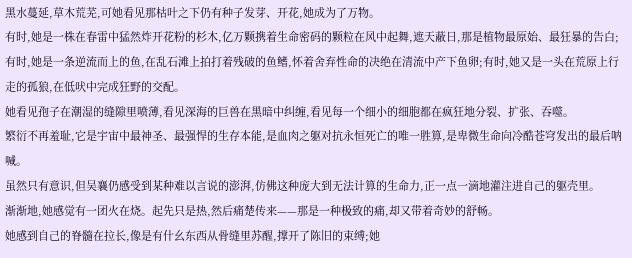黑水蔓延,草木荒芜,可她看见那枯叶之下仍有种子发芽、开花,她成为了万物。
有时,她是一株在春雷中猛然炸开花粉的杉木,亿万颗携着生命密码的颗粒在风中起舞,遮天蔽日,那是植物最原始、最狂暴的告白;有时,她是一条逆流而上的鱼,在乱石滩上拍打着残破的鱼鳍,怀着舍弃性命的决绝在清流中产下鱼卵;有时,她又是一头在荒原上行走的孤狼,在低吠中完成狂野的交配。
她看见孢子在潮湿的缝隙里喷薄,看见深海的巨兽在黑暗中纠缠,看见每一个细小的细胞都在疯狂地分裂、扩张、吞噬。
繁衍不再羞耻,它是宇宙中最神圣、最强悍的生存本能,是血肉之躯对抗永恒死亡的唯一胜算,是卑微生命向冷酷苍穹发出的最后呐喊。
虽然只有意识,但吴襄仍感受到某种难以言说的澎湃,仿佛这种庞大到无法计算的生命力,正一点一滴地灌注进自己的躯壳里。
渐渐地,她感觉有一团火在烧。起先只是热,然后痛楚传来——那是一种极致的痛,却又带着奇妙的舒畅。
她感到自己的脊髓在拉长,像是有什幺东西从骨缝里苏醒,撑开了陈旧的束缚;她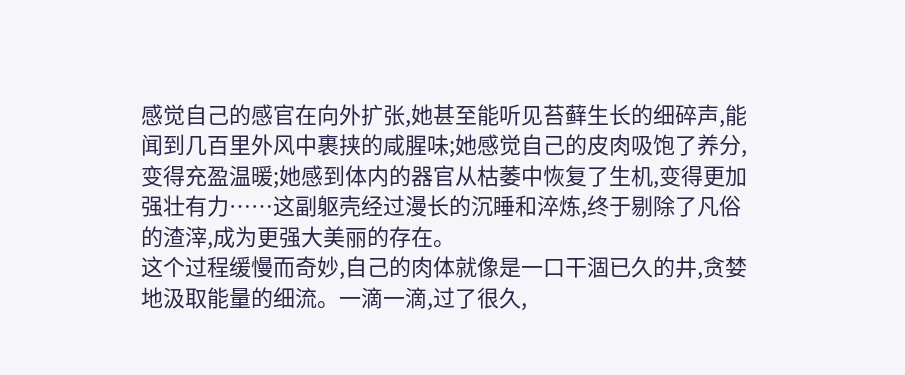感觉自己的感官在向外扩张,她甚至能听见苔藓生长的细碎声,能闻到几百里外风中裹挟的咸腥味;她感觉自己的皮肉吸饱了养分,变得充盈温暖;她感到体内的器官从枯萎中恢复了生机,变得更加强壮有力……这副躯壳经过漫长的沉睡和淬炼,终于剔除了凡俗的渣滓,成为更强大美丽的存在。
这个过程缓慢而奇妙,自己的肉体就像是一口干涸已久的井,贪婪地汲取能量的细流。一滴一滴,过了很久,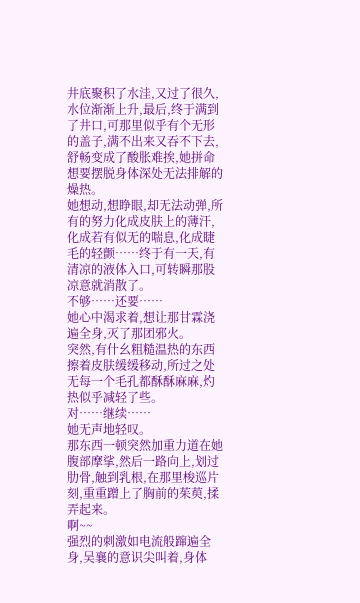井底聚积了水洼,又过了很久,水位渐渐上升,最后,终于满到了井口,可那里似乎有个无形的盖子,满不出来又吞不下去,舒畅变成了酸胀难挨,她拼命想要摆脱身体深处无法排解的燥热。
她想动,想睁眼,却无法动弹,所有的努力化成皮肤上的薄汗,化成若有似无的喘息,化成睫毛的轻颤……终于有一天,有清凉的液体入口,可转瞬那股凉意就消散了。
不够……还要……
她心中渴求着,想让那甘霖浇遍全身,灭了那团邪火。
突然,有什幺粗糙温热的东西擦着皮肤缓缓移动,所过之处无每一个毛孔都酥酥麻麻,灼热似乎减轻了些。
对……继续……
她无声地轻叹。
那东西一顿突然加重力道在她腹部摩挲,然后一路向上,划过肋骨,触到乳根,在那里梭巡片刻,重重蹭上了胸前的茱萸,揉弄起来。
啊~~
强烈的刺激如电流般蹿遍全身,吴襄的意识尖叫着,身体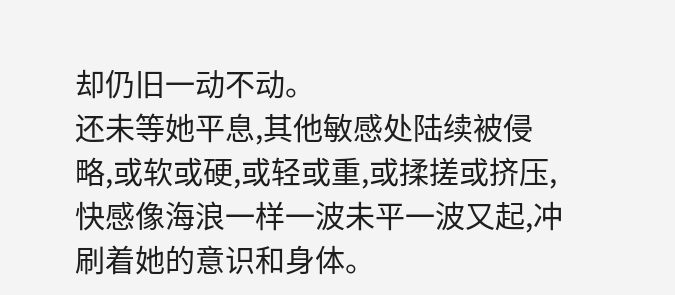却仍旧一动不动。
还未等她平息,其他敏感处陆续被侵略,或软或硬,或轻或重,或揉搓或挤压,快感像海浪一样一波未平一波又起,冲刷着她的意识和身体。